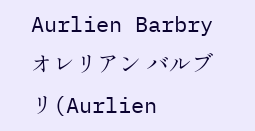Aurlien Barbry
オレリアン バルブリ(Aurlien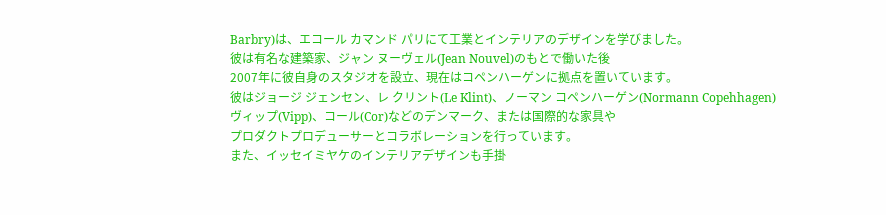Barbry)は、エコール カマンド パリにて工業とインテリアのデザインを学びました。
彼は有名な建築家、ジャン ヌーヴェル(Jean Nouvel)のもとで働いた後
2007年に彼自身のスタジオを設立、現在はコペンハーゲンに拠点を置いています。
彼はジョージ ジェンセン、レ クリント(Le Klint)、ノーマン コペンハーゲン(Normann Copehhagen)
ヴィップ(Vipp)、コール(Cor)などのデンマーク、または国際的な家具や
プロダクトプロデューサーとコラボレーションを行っています。
また、イッセイミヤケのインテリアデザインも手掛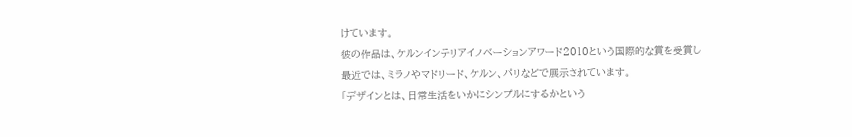けています。
彼の作品は、ケルンインテリアイノベーションアワード2010という国際的な賞を受賞し
最近では、ミラノやマドリード、ケルン、パリなどで展示されています。
「デザインとは、日常生活をいかにシンプルにするかという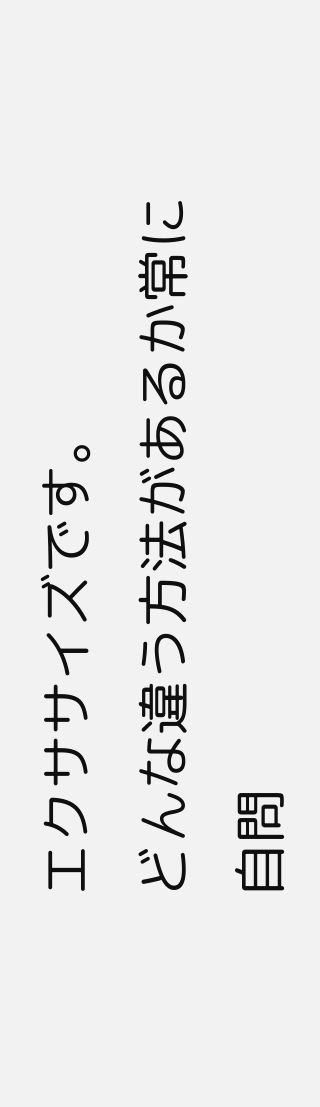エクササイズです。
どんな違う方法があるか常に自問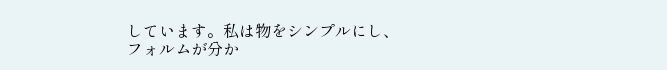しています。私は物をシンプルにし、フォルムが分か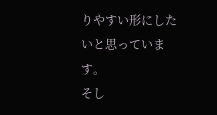りやすい形にしたいと思っています。
そし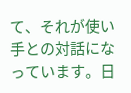て、それが使い手との対話になっています。日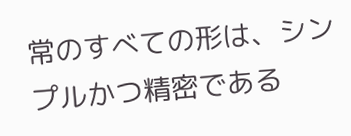常のすべての形は、シンプルかつ精密である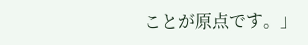ことが原点です。」